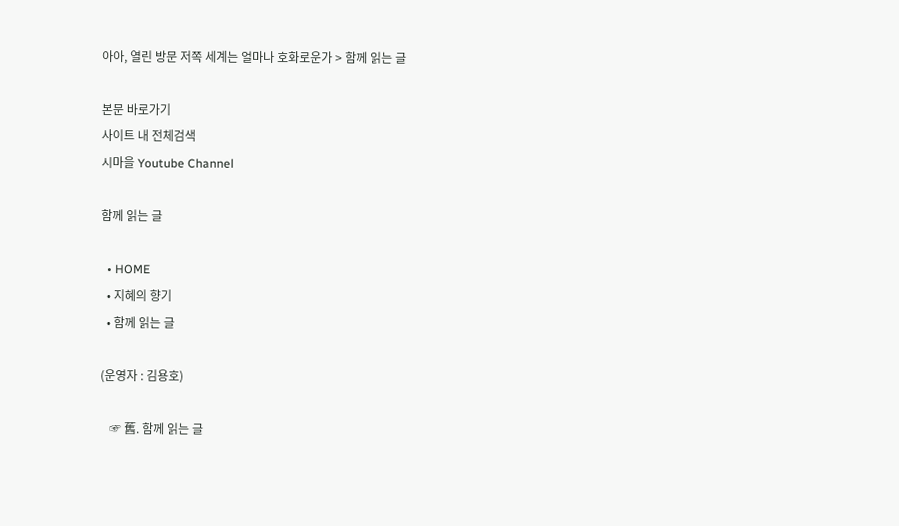아아, 열린 방문 저쪽 세계는 얼마나 호화로운가 > 함께 읽는 글

본문 바로가기
사이트 내 전체검색
시마을 Youtube Channel

함께 읽는 글

  • HOME
  • 지혜의 향기
  • 함께 읽는 글

(운영자 : 김용호)

   ☞ 舊. 함께 읽는 글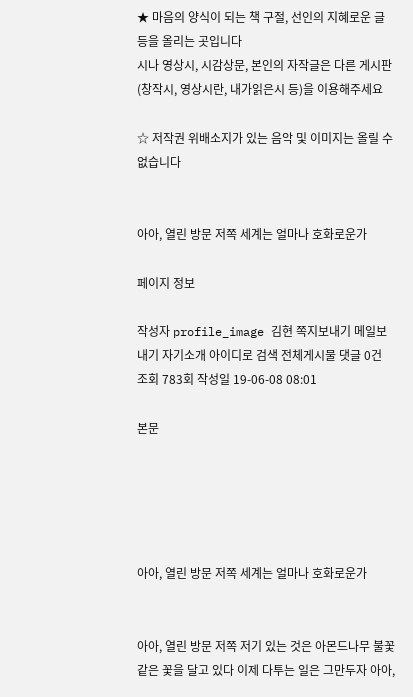★ 마음의 양식이 되는 책 구절, 선인의 지혜로운 글 등을 올리는 곳입니다
시나 영상시, 시감상문, 본인의 자작글은 다른 게시판(창작시, 영상시란, 내가읽은시 등)을 이용해주세요

☆ 저작권 위배소지가 있는 음악 및 이미지는 올릴 수 없습니다


아아, 열린 방문 저쪽 세계는 얼마나 호화로운가

페이지 정보

작성자 profile_image 김현 쪽지보내기 메일보내기 자기소개 아이디로 검색 전체게시물 댓글 0건 조회 783회 작성일 19-06-08 08:01

본문





아아, 열린 방문 저쪽 세계는 얼마나 호화로운가


아아, 열린 방문 저쪽 저기 있는 것은 아몬드나무 불꽃 같은 꽃을 달고 있다 이제 다투는 일은 그만두자 아아,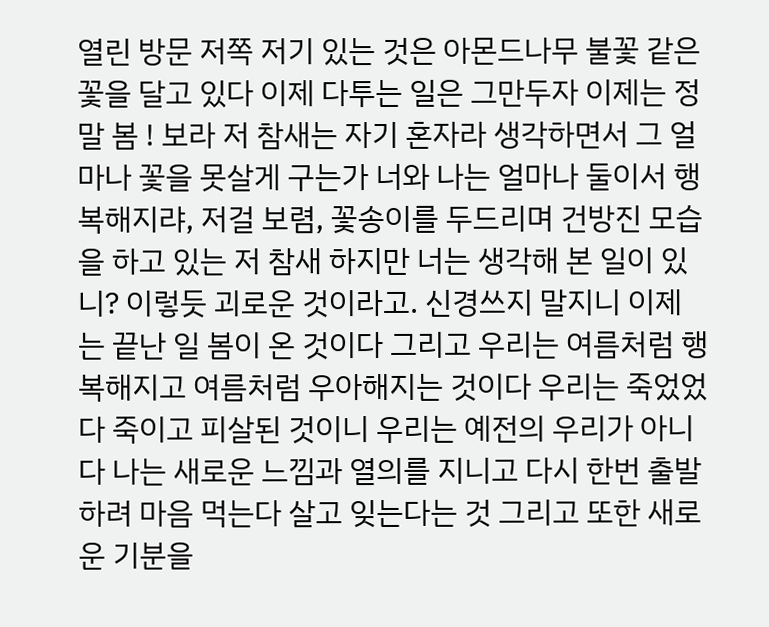열린 방문 저쪽 저기 있는 것은 아몬드나무 불꽃 같은 꽃을 달고 있다 이제 다투는 일은 그만두자 이제는 정말 봄 ! 보라 저 참새는 자기 혼자라 생각하면서 그 얼마나 꽃을 못살게 구는가 너와 나는 얼마나 둘이서 행복해지랴, 저걸 보렴, 꽃송이를 두드리며 건방진 모습을 하고 있는 저 참새 하지만 너는 생각해 본 일이 있니? 이렇듯 괴로운 것이라고. 신경쓰지 말지니 이제는 끝난 일 봄이 온 것이다 그리고 우리는 여름처럼 행복해지고 여름처럼 우아해지는 것이다 우리는 죽었었다 죽이고 피살된 것이니 우리는 예전의 우리가 아니다 나는 새로운 느낌과 열의를 지니고 다시 한번 출발하려 마음 먹는다 살고 잊는다는 것 그리고 또한 새로운 기분을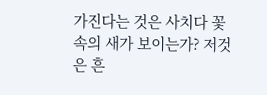가진다는 것은 사치다 꽃 속의 새가 보이는가? 저것은 흔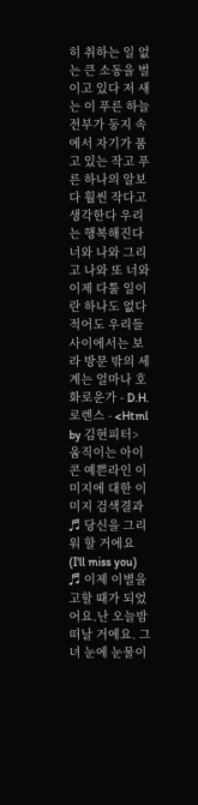히 취하는 일 없는 큰 소동을 벌이고 있다 저 새는 이 푸른 하늘 전부가 둥지 속에서 자기가 품고 있는 작고 푸른 하나의 알보다 훨씬 작다고 생각한다 우리는 행복해진다 너와 나와 그리고 나와 또 너와 이제 다툴 일이란 하나도 없다 적어도 우리들 사이에서는 보라 방문 밖의 세계는 얼마나 호화로운가 - D.H. 로렌스 - <Html by 김현피터> 움직이는 아이콘 예쁜라인 이미지에 대한 이미지 검색결과 ♬ 당신을 그리워 할 거에요 (I'll miss you) ♬ 이제 이별을 고할 때가 되었어요.난 오늘밤 떠날 거에요. 그녀 눈에 눈물이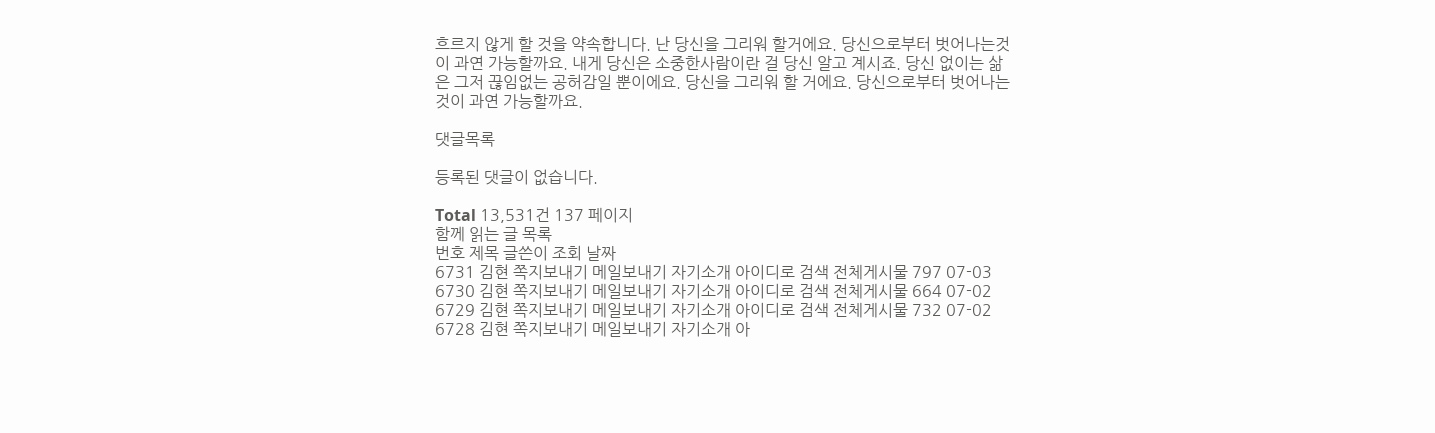흐르지 않게 할 것을 약속합니다. 난 당신을 그리워 할거에요. 당신으로부터 벗어나는것이 과연 가능할까요. 내게 당신은 소중한사람이란 걸 당신 알고 계시죠. 당신 없이는 삶은 그저 끊임없는 공허감일 뿐이에요. 당신을 그리워 할 거에요. 당신으로부터 벗어나는 것이 과연 가능할까요.

댓글목록

등록된 댓글이 없습니다.

Total 13,531건 137 페이지
함께 읽는 글 목록
번호 제목 글쓴이 조회 날짜
6731 김현 쪽지보내기 메일보내기 자기소개 아이디로 검색 전체게시물 797 07-03
6730 김현 쪽지보내기 메일보내기 자기소개 아이디로 검색 전체게시물 664 07-02
6729 김현 쪽지보내기 메일보내기 자기소개 아이디로 검색 전체게시물 732 07-02
6728 김현 쪽지보내기 메일보내기 자기소개 아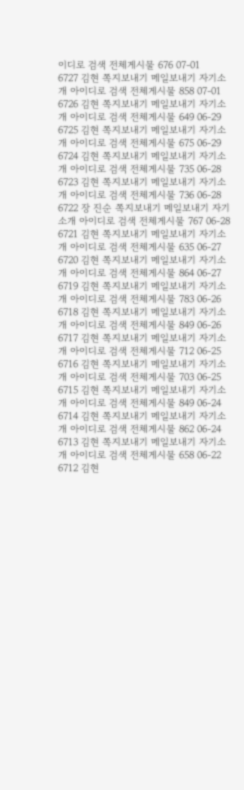이디로 검색 전체게시물 676 07-01
6727 김현 쪽지보내기 메일보내기 자기소개 아이디로 검색 전체게시물 858 07-01
6726 김현 쪽지보내기 메일보내기 자기소개 아이디로 검색 전체게시물 649 06-29
6725 김현 쪽지보내기 메일보내기 자기소개 아이디로 검색 전체게시물 675 06-29
6724 김현 쪽지보내기 메일보내기 자기소개 아이디로 검색 전체게시물 735 06-28
6723 김현 쪽지보내기 메일보내기 자기소개 아이디로 검색 전체게시물 736 06-28
6722 장 진순 쪽지보내기 메일보내기 자기소개 아이디로 검색 전체게시물 767 06-28
6721 김현 쪽지보내기 메일보내기 자기소개 아이디로 검색 전체게시물 635 06-27
6720 김현 쪽지보내기 메일보내기 자기소개 아이디로 검색 전체게시물 864 06-27
6719 김현 쪽지보내기 메일보내기 자기소개 아이디로 검색 전체게시물 783 06-26
6718 김현 쪽지보내기 메일보내기 자기소개 아이디로 검색 전체게시물 849 06-26
6717 김현 쪽지보내기 메일보내기 자기소개 아이디로 검색 전체게시물 712 06-25
6716 김현 쪽지보내기 메일보내기 자기소개 아이디로 검색 전체게시물 703 06-25
6715 김현 쪽지보내기 메일보내기 자기소개 아이디로 검색 전체게시물 849 06-24
6714 김현 쪽지보내기 메일보내기 자기소개 아이디로 검색 전체게시물 862 06-24
6713 김현 쪽지보내기 메일보내기 자기소개 아이디로 검색 전체게시물 658 06-22
6712 김현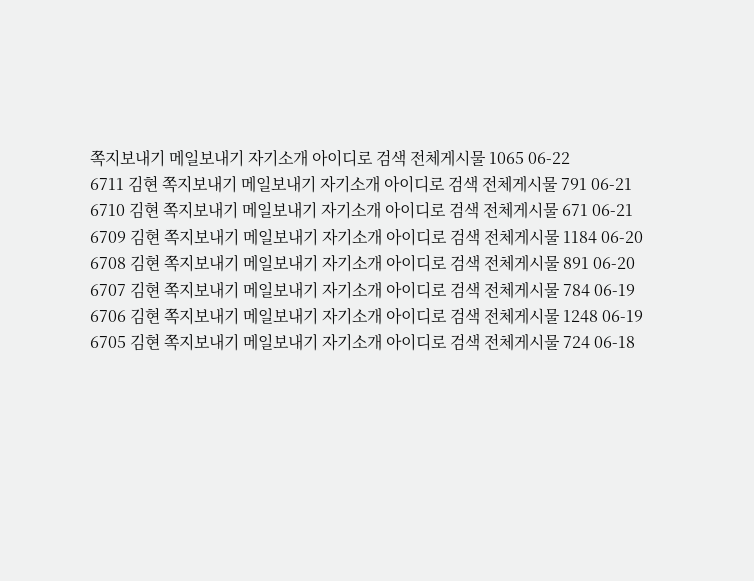쪽지보내기 메일보내기 자기소개 아이디로 검색 전체게시물 1065 06-22
6711 김현 쪽지보내기 메일보내기 자기소개 아이디로 검색 전체게시물 791 06-21
6710 김현 쪽지보내기 메일보내기 자기소개 아이디로 검색 전체게시물 671 06-21
6709 김현 쪽지보내기 메일보내기 자기소개 아이디로 검색 전체게시물 1184 06-20
6708 김현 쪽지보내기 메일보내기 자기소개 아이디로 검색 전체게시물 891 06-20
6707 김현 쪽지보내기 메일보내기 자기소개 아이디로 검색 전체게시물 784 06-19
6706 김현 쪽지보내기 메일보내기 자기소개 아이디로 검색 전체게시물 1248 06-19
6705 김현 쪽지보내기 메일보내기 자기소개 아이디로 검색 전체게시물 724 06-18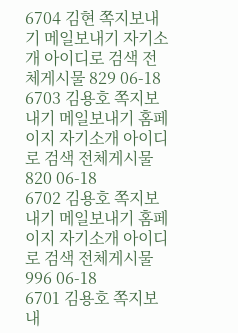6704 김현 쪽지보내기 메일보내기 자기소개 아이디로 검색 전체게시물 829 06-18
6703 김용호 쪽지보내기 메일보내기 홈페이지 자기소개 아이디로 검색 전체게시물 820 06-18
6702 김용호 쪽지보내기 메일보내기 홈페이지 자기소개 아이디로 검색 전체게시물 996 06-18
6701 김용호 쪽지보내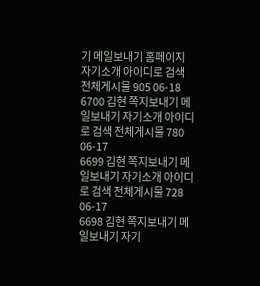기 메일보내기 홈페이지 자기소개 아이디로 검색 전체게시물 905 06-18
6700 김현 쪽지보내기 메일보내기 자기소개 아이디로 검색 전체게시물 780 06-17
6699 김현 쪽지보내기 메일보내기 자기소개 아이디로 검색 전체게시물 728 06-17
6698 김현 쪽지보내기 메일보내기 자기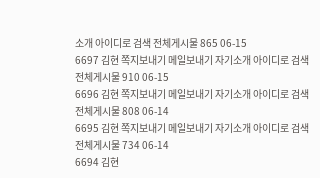소개 아이디로 검색 전체게시물 865 06-15
6697 김현 쪽지보내기 메일보내기 자기소개 아이디로 검색 전체게시물 910 06-15
6696 김현 쪽지보내기 메일보내기 자기소개 아이디로 검색 전체게시물 808 06-14
6695 김현 쪽지보내기 메일보내기 자기소개 아이디로 검색 전체게시물 734 06-14
6694 김현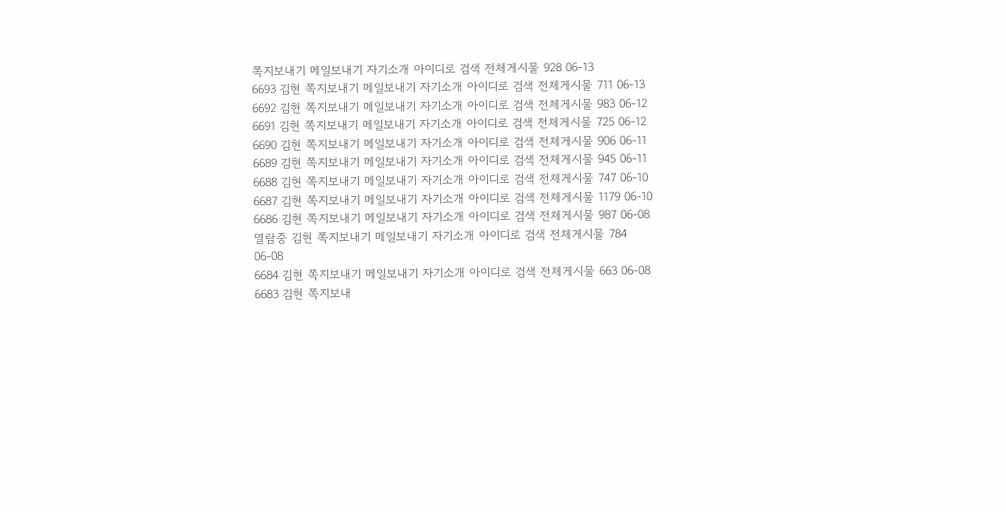쪽지보내기 메일보내기 자기소개 아이디로 검색 전체게시물 928 06-13
6693 김현 쪽지보내기 메일보내기 자기소개 아이디로 검색 전체게시물 711 06-13
6692 김현 쪽지보내기 메일보내기 자기소개 아이디로 검색 전체게시물 983 06-12
6691 김현 쪽지보내기 메일보내기 자기소개 아이디로 검색 전체게시물 725 06-12
6690 김현 쪽지보내기 메일보내기 자기소개 아이디로 검색 전체게시물 906 06-11
6689 김현 쪽지보내기 메일보내기 자기소개 아이디로 검색 전체게시물 945 06-11
6688 김현 쪽지보내기 메일보내기 자기소개 아이디로 검색 전체게시물 747 06-10
6687 김현 쪽지보내기 메일보내기 자기소개 아이디로 검색 전체게시물 1179 06-10
6686 김현 쪽지보내기 메일보내기 자기소개 아이디로 검색 전체게시물 987 06-08
열람중 김현 쪽지보내기 메일보내기 자기소개 아이디로 검색 전체게시물 784 06-08
6684 김현 쪽지보내기 메일보내기 자기소개 아이디로 검색 전체게시물 663 06-08
6683 김현 쪽지보내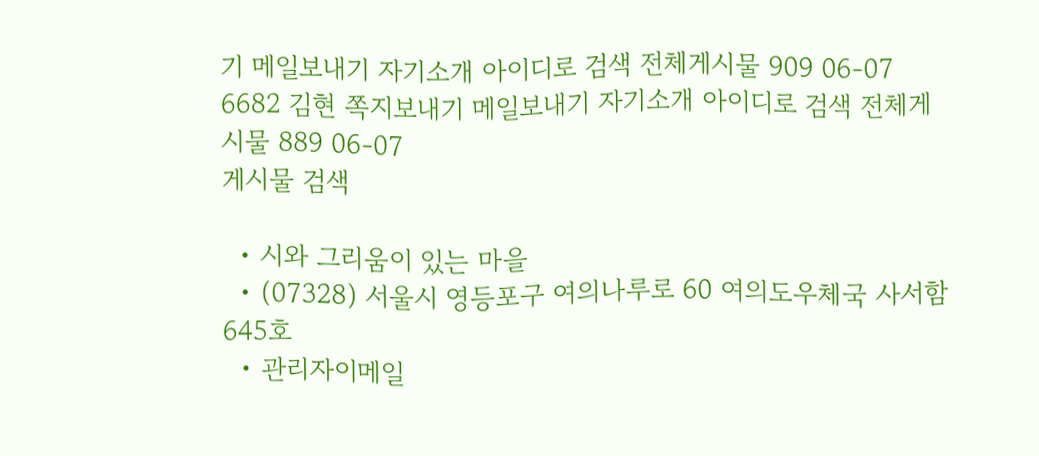기 메일보내기 자기소개 아이디로 검색 전체게시물 909 06-07
6682 김현 쪽지보내기 메일보내기 자기소개 아이디로 검색 전체게시물 889 06-07
게시물 검색

  • 시와 그리움이 있는 마을
  • (07328) 서울시 영등포구 여의나루로 60 여의도우체국 사서함 645호
  • 관리자이메일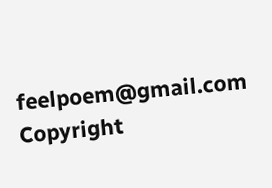feelpoem@gmail.com
Copyright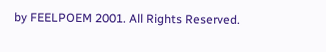by FEELPOEM 2001. All Rights Reserved.